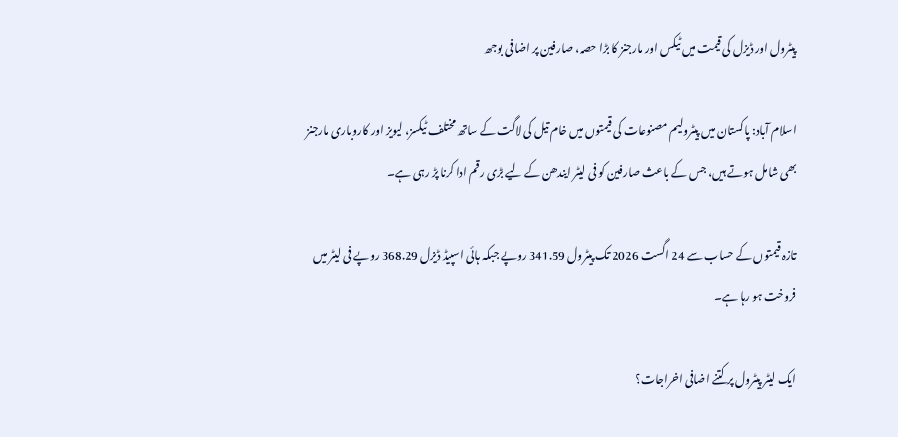پیٹرول اور ڈیزل کی قیمت میں ٹیکس اور مارجنز کا بڑا حصہ، صارفین پر اضافی بوجھ

اسلام آباد: پاکستان میں پیٹرولیم مصنوعات کی قیمتوں میں خام تیل کی لاگت کے ساتھ مختلف ٹیکسز، لیویز اور کاروباری مارجنز بھی شامل ہوتے ہیں، جس کے باعث صارفین کو فی لیٹر ایندھن کے لیے بڑی رقم ادا کرنا پڑ رہی ہے۔

تازہ قیمتوں کے حساب سے 24 اگست 2026 تک پیٹرول 341.59 روپے جبکہ ہائی اسپیڈ ڈیزل 368.29 روپے فی لیٹر میں فروخت ہو رہا ہے۔

ایک لیٹر پیٹرول پر کتنے اضافی اخراجات؟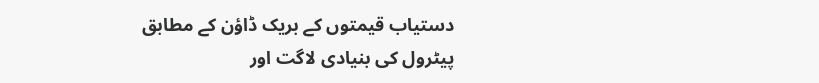دستیاب قیمتوں کے بریک ڈاؤن کے مطابق پیٹرول کی بنیادی لاگت اور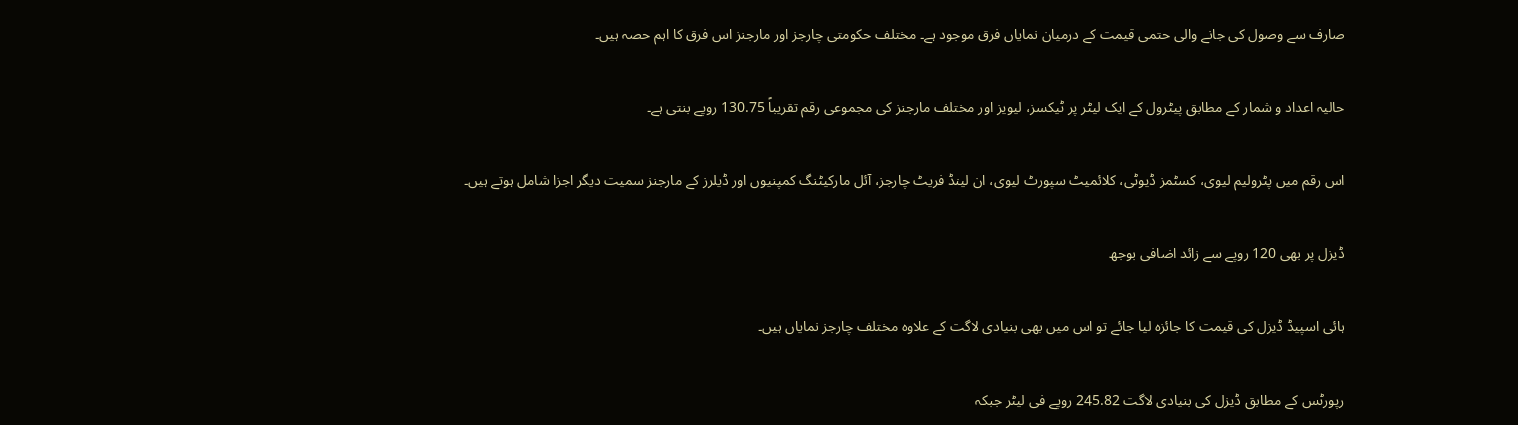صارف سے وصول کی جانے والی حتمی قیمت کے درمیان نمایاں فرق موجود ہے۔ مختلف حکومتی چارجز اور مارجنز اس فرق کا اہم حصہ ہیں۔

حالیہ اعداد و شمار کے مطابق پیٹرول کے ایک لیٹر پر ٹیکسز، لیویز اور مختلف مارجنز کی مجموعی رقم تقریباً 130.75 روپے بنتی ہے۔

اس رقم میں پٹرولیم لیوی، کسٹمز ڈیوٹی، کلائمیٹ سپورٹ لیوی، ان لینڈ فریٹ چارجز، آئل مارکیٹنگ کمپنیوں اور ڈیلرز کے مارجنز سمیت دیگر اجزا شامل ہوتے ہیں۔

ڈیزل پر بھی 120 روپے سے زائد اضافی بوجھ

ہائی اسپیڈ ڈیزل کی قیمت کا جائزہ لیا جائے تو اس میں بھی بنیادی لاگت کے علاوہ مختلف چارجز نمایاں ہیں۔

رپورٹس کے مطابق ڈیزل کی بنیادی لاگت 245.82 روپے فی لیٹر جبکہ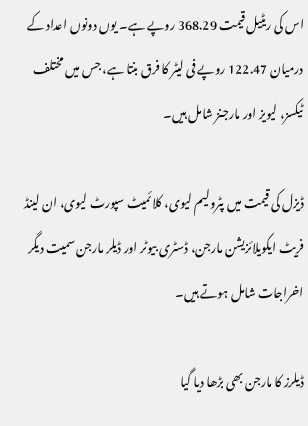اس کی ریٹیل قیمت 368.29 روپے ہے۔ یوں دونوں اعداد کے درمیان 122.47 روپے فی لیٹر کا فرق بنتا ہے، جس میں مختلف ٹیکسز، لیویز اور مارجنز شامل ہیں۔

ڈیزل کی قیمت میں پٹرولیم لیوی، کلائمیٹ سپورٹ لیوی، ان لینڈ فریٹ ایکویلائزیشن مارجن، ڈسٹری بیوٹر اور ڈیلر مارجن سمیت دیگر اخراجات شامل ہوتے ہیں۔

ڈیلرز کا مارجن بھی بڑھا دیا گیا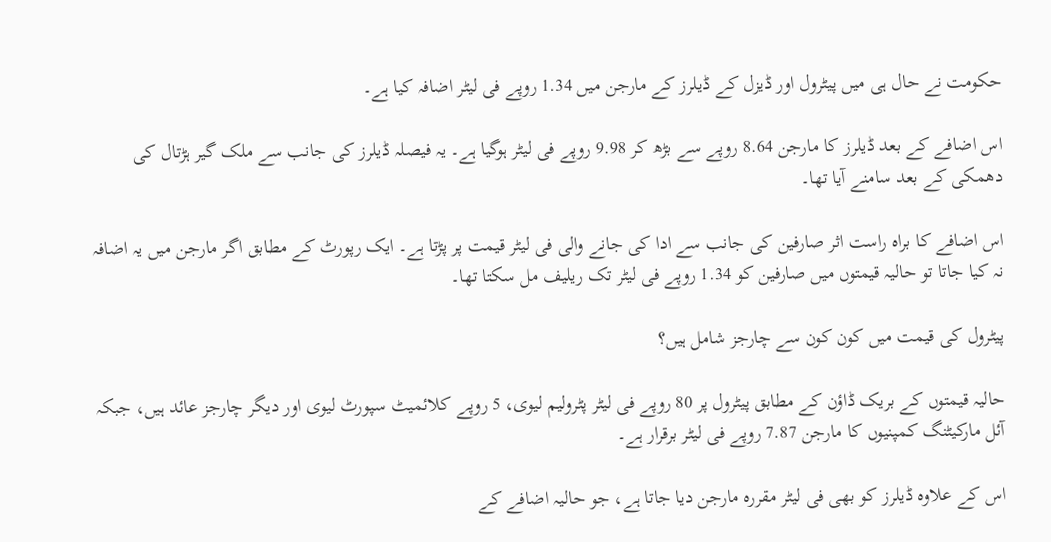حکومت نے حال ہی میں پیٹرول اور ڈیزل کے ڈیلرز کے مارجن میں 1.34 روپے فی لیٹر اضافہ کیا ہے۔

اس اضافے کے بعد ڈیلرز کا مارجن 8.64 روپے سے بڑھ کر 9.98 روپے فی لیٹر ہوگیا ہے۔ یہ فیصلہ ڈیلرز کی جانب سے ملک گیر ہڑتال کی دھمکی کے بعد سامنے آیا تھا۔

اس اضافے کا براہ راست اثر صارفین کی جانب سے ادا کی جانے والی فی لیٹر قیمت پر پڑتا ہے۔ ایک رپورٹ کے مطابق اگر مارجن میں یہ اضافہ نہ کیا جاتا تو حالیہ قیمتوں میں صارفین کو 1.34 روپے فی لیٹر تک ریلیف مل سکتا تھا۔

پیٹرول کی قیمت میں کون کون سے چارجز شامل ہیں؟

حالیہ قیمتوں کے بریک ڈاؤن کے مطابق پیٹرول پر 80 روپے فی لیٹر پٹرولیم لیوی، 5 روپے کلائمیٹ سپورٹ لیوی اور دیگر چارجز عائد ہیں، جبکہ آئل مارکیٹنگ کمپنیوں کا مارجن 7.87 روپے فی لیٹر برقرار ہے۔

اس کے علاوہ ڈیلرز کو بھی فی لیٹر مقررہ مارجن دیا جاتا ہے، جو حالیہ اضافے کے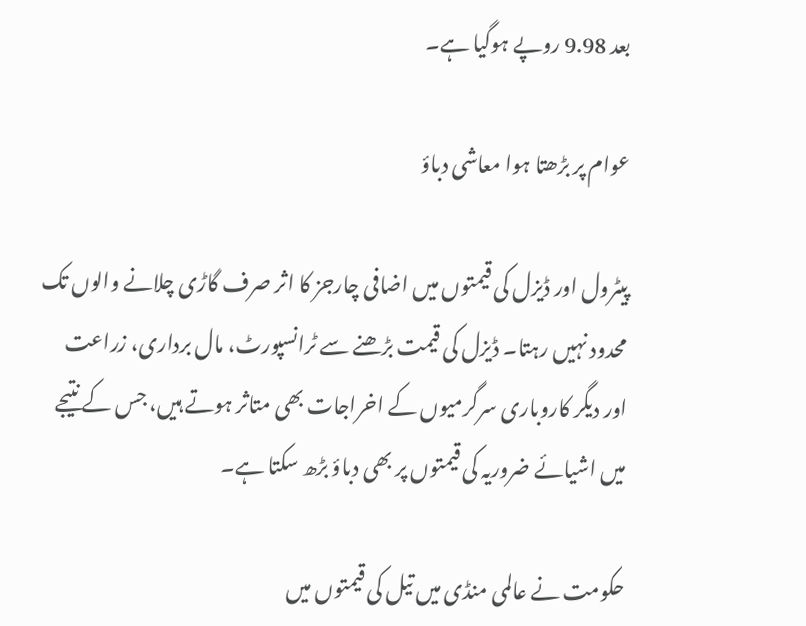بعد 9.98 روپے ہوگیا ہے۔

عوام پر بڑھتا ہوا معاشی دباؤ

پیٹرول اور ڈیزل کی قیمتوں میں اضافی چارجز کا اثر صرف گاڑی چلانے والوں تک محدود نہیں رہتا۔ ڈیزل کی قیمت بڑھنے سے ٹرانسپورٹ، مال برداری، زراعت اور دیگر کاروباری سرگرمیوں کے اخراجات بھی متاثر ہوتے ہیں، جس کے نتیجے میں اشیائے ضروریہ کی قیمتوں پر بھی دباؤ بڑھ سکتا ہے۔

حکومت نے عالمی منڈی میں تیل کی قیمتوں میں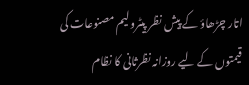اتار چڑھاؤ کے پیش نظر پیٹرولیم مصنوعات کی قیمتوں کے لیے روزانہ نظرثانی کا نظام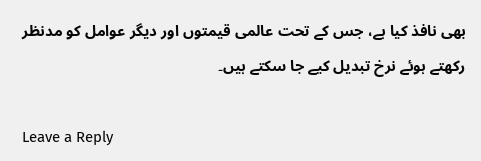بھی نافذ کیا ہے، جس کے تحت عالمی قیمتوں اور دیگر عوامل کو مدنظر رکھتے ہوئے نرخ تبدیل کیے جا سکتے ہیں۔

Leave a Reply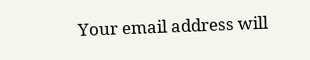Your email address will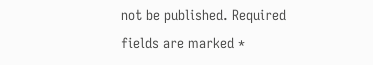not be published. Required fields are marked *